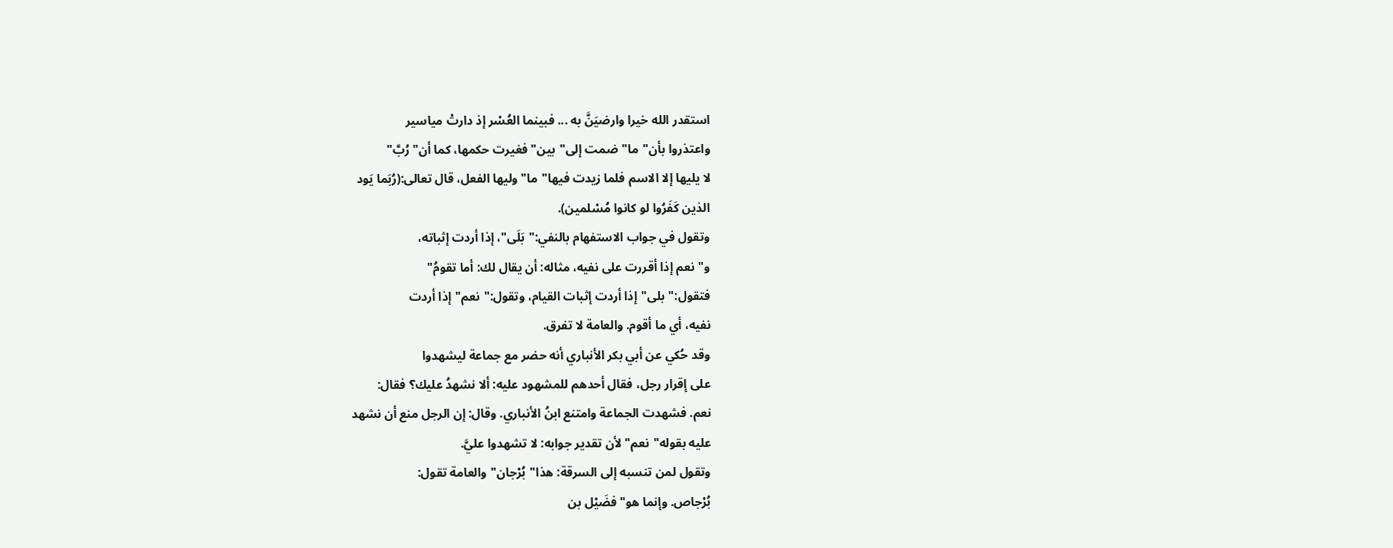استقدر الله خيرا وارضيَنَّ به ... فبينما العُسْر إذ دارتْ مياسير
واعتذروا بأن"ما"ضمت إلى"بين"فغيرت حكمها، كما أن"رُبَّ"
لا يليها إلا الاسم فلما زيدت فيها"ما"وليها الفعل، قال تعالى:(رُبَما يَود
الذين كَفَرُوا لو كانوا مُسْلمين).
وتقول في جواب الاستفهام بالنفي:"بَلَى"، إذا أردت إثباته،
و"نعم إذا أقررت على نفيه، مثاله: أن يقال لك: أما تقومُ"
فتقول:"بلى"إذا أردت إثبات القيام، وتقول:"نعم"إذا أردت
نفيه، أي ما أقوم. والعامة لا تفرق.
وقد حُكي عن أبي بكر الأنباري أنه حضر مع جماعة ليشهدوا
على إقرار رجل، فقال أحدهم للمشهود عليه: ألا نشهدُ عليك؟ فقال:
نعم. فشهدت الجماعة وامتنع ابنُ الأنباري. وقال: إن الرجل منع أن نشهد
عليه بقوله"نعم"لأن تقدير جوابه: لا تشهدوا عليَّ.
وتقول لمن تنسبه إلى السرقة: هذا"بُرْجان"والعامة تقول:
بُرْجاص. وإنما هو"فضَيْل بن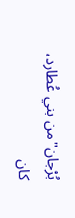بُرْجان"من بني عُطارد، كان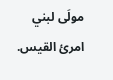مولَى لبني
امرئ القيس.